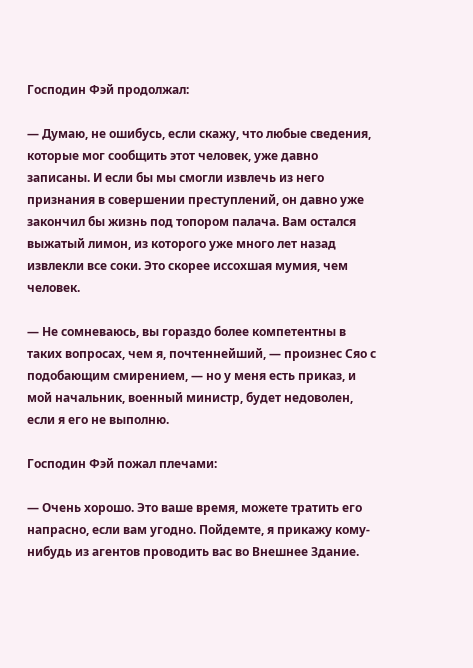Господин Фэй продолжал:

— Думаю, не ошибусь, если скажу, что любые сведения, которые мог сообщить этот человек, уже давно записаны. И если бы мы смогли извлечь из него признания в совершении преступлений, он давно уже закончил бы жизнь под топором палача. Вам остался выжатый лимон, из которого уже много лет назад извлекли все соки. Это скорее иссохшая мумия, чем человек.

— Не сомневаюсь, вы гораздо более компетентны в таких вопросах, чем я, почтеннейший, — произнес Сяо с подобающим смирением, — но у меня есть приказ, и мой начальник, военный министр, будет недоволен, если я его не выполню.

Господин Фэй пожал плечами:

— Очень хорошо. Это ваше время, можете тратить его напрасно, если вам угодно. Пойдемте, я прикажу кому-нибудь из агентов проводить вас во Внешнее Здание.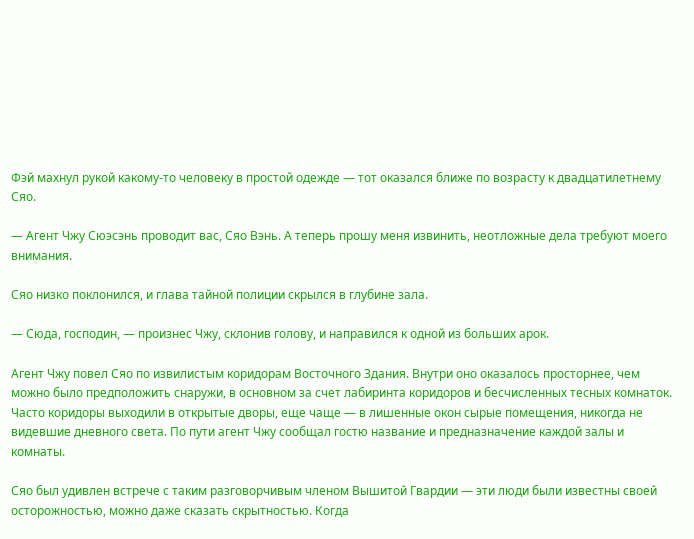Фэй махнул рукой какому-то человеку в простой одежде — тот оказался ближе по возрасту к двадцатилетнему Сяо.

— Агент Чжу Сюэсэнь проводит вас, Сяо Вэнь. А теперь прошу меня извинить, неотложные дела требуют моего внимания.

Сяо низко поклонился, и глава тайной полиции скрылся в глубине зала.

— Сюда, господин, — произнес Чжу, склонив голову, и направился к одной из больших арок.

Агент Чжу повел Сяо по извилистым коридорам Восточного Здания. Внутри оно оказалось просторнее, чем можно было предположить снаружи, в основном за счет лабиринта коридоров и бесчисленных тесных комнаток. Часто коридоры выходили в открытые дворы, еще чаще — в лишенные окон сырые помещения, никогда не видевшие дневного света. По пути агент Чжу сообщал гостю название и предназначение каждой залы и комнаты.

Сяо был удивлен встрече с таким разговорчивым членом Вышитой Гвардии — эти люди были известны своей осторожностью, можно даже сказать скрытностью. Когда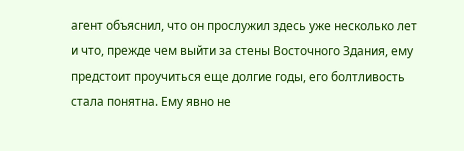агент объяснил, что он прослужил здесь уже несколько лет и что, прежде чем выйти за стены Восточного Здания, ему предстоит проучиться еще долгие годы, его болтливость стала понятна. Ему явно не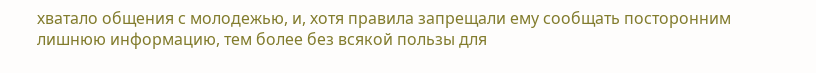хватало общения с молодежью, и, хотя правила запрещали ему сообщать посторонним лишнюю информацию, тем более без всякой пользы для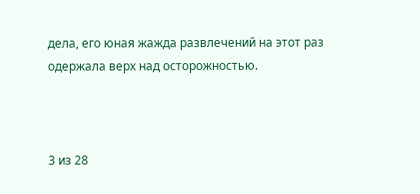дела, его юная жажда развлечений на этот раз одержала верх над осторожностью.



3 из 28